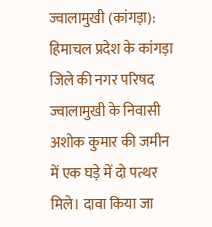ज्वालामुखी (कांगड़ा): हिमाचल प्रदेश के कांगड़ा जिले की नगर परिषद ज्वालामुखी के निवासी अशोक कुमार की जमीन में एक घड़े में दो पत्थर मिले। दावा किया जा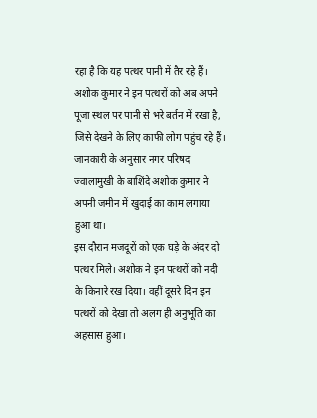रहा है कि यह पत्थर पानी में तैर रहे हैं।
अशोक कुमार ने इन पत्थरों को अब अपने पूजा स्थल पर पानी से भरे बर्तन में रखा है, जिसे देखने के लिए काफी लोग पहुंच रहे हैं। जानकारी के अनुसार नगर परिषद ज्वालामुखी के बाशिंदे अशोक कुमार ने अपनी जमीन में खुदाई का काम लगाया हुआ था।
इस दौरान मजदूरों को एक घड़े के अंदर दो पत्थर मिले। अशोक ने इन पत्थरों को नदी के किनारे रख दिया। वहीं दूसरे दिन इन पत्थरों को देखा तो अलग ही अनुभूति का अहसास हुआ।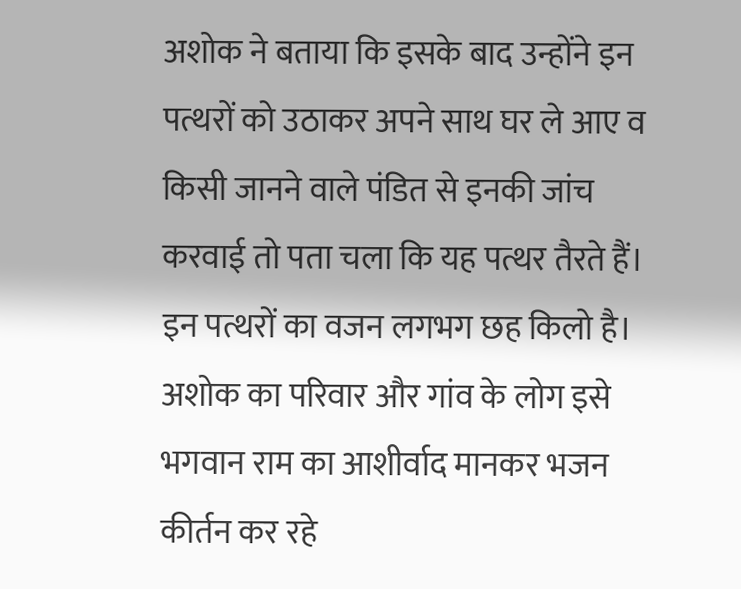अशोक ने बताया कि इसके बाद उन्होंने इन पत्थरों को उठाकर अपने साथ घर ले आए व किसी जानने वाले पंडित से इनकी जांच करवाई तो पता चला कि यह पत्थर तैरते हैं। इन पत्थरों का वजन लगभग छह किलो है।
अशोक का परिवार और गांव के लोग इसे भगवान राम का आशीर्वाद मानकर भजन कीर्तन कर रहे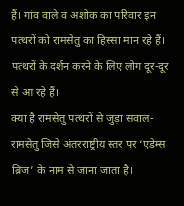हैं। गांव वाले व अशोक का परिवार इन पत्थरों को रामसेतु का हिस्सा मान रहे हैं। पत्थरों के दर्शन करने के लिए लोग दूर-दूर से आ रहे हैं।
क्या है रामसेतु पत्थरों से जुड़ा सवाल- रामसेतु जिसे अंतरराष्ट्रीय स्तर पर ‘एडेम्स ब्रिज’ के नाम से जाना जाता है।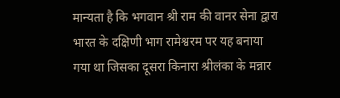मान्यता है कि भगवान श्री राम की वानर सेना द्वारा भारत के दक्षिणी भाग रामेश्वरम पर यह बनाया गया था जिसका दूसरा किनारा श्रीलंका के मन्नार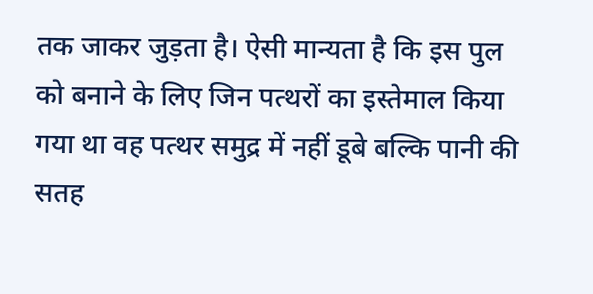तक जाकर जुड़ता है। ऐसी मान्यता है कि इस पुल को बनाने के लिए जिन पत्थरों का इस्तेमाल किया गया था वह पत्थर समुद्र में नहीं डूबे बल्कि पानी की सतह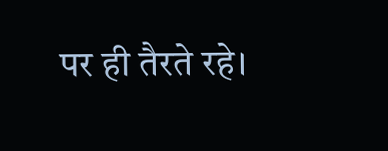पर ही तैरते रहे।